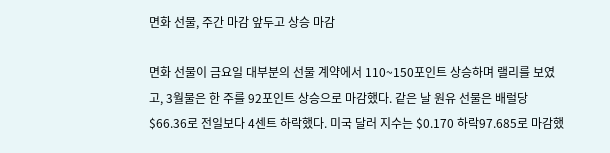면화 선물, 주간 마감 앞두고 상승 마감

면화 선물이 금요일 대부분의 선물 계약에서 110~150포인트 상승하며 랠리를 보였고, 3월물은 한 주를 92포인트 상승으로 마감했다. 같은 날 원유 선물은 배럴당 $66.36로 전일보다 4센트 하락했다. 미국 달러 지수는 $0.170 하락97.685로 마감했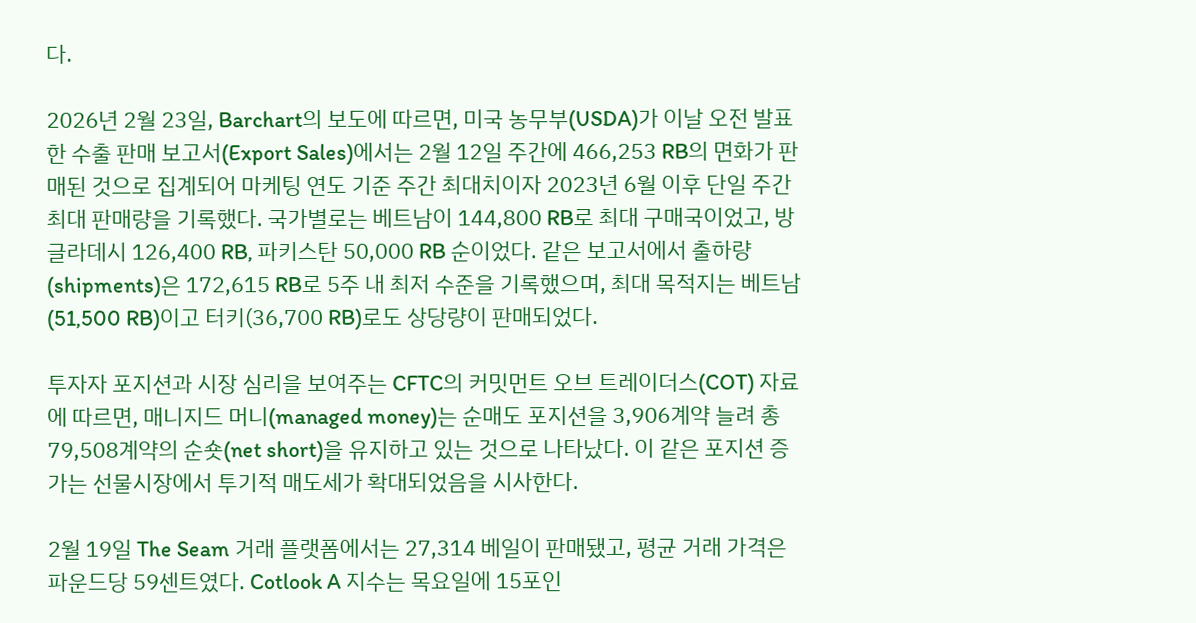다.

2026년 2월 23일, Barchart의 보도에 따르면, 미국 농무부(USDA)가 이날 오전 발표한 수출 판매 보고서(Export Sales)에서는 2월 12일 주간에 466,253 RB의 면화가 판매된 것으로 집계되어 마케팅 연도 기준 주간 최대치이자 2023년 6월 이후 단일 주간 최대 판매량을 기록했다. 국가별로는 베트남이 144,800 RB로 최대 구매국이었고, 방글라데시 126,400 RB, 파키스탄 50,000 RB 순이었다. 같은 보고서에서 출하량(shipments)은 172,615 RB로 5주 내 최저 수준을 기록했으며, 최대 목적지는 베트남(51,500 RB)이고 터키(36,700 RB)로도 상당량이 판매되었다.

투자자 포지션과 시장 심리을 보여주는 CFTC의 커밋먼트 오브 트레이더스(COT) 자료에 따르면, 매니지드 머니(managed money)는 순매도 포지션을 3,906계약 늘려 총 79,508계약의 순숏(net short)을 유지하고 있는 것으로 나타났다. 이 같은 포지션 증가는 선물시장에서 투기적 매도세가 확대되었음을 시사한다.

2월 19일 The Seam 거래 플랫폼에서는 27,314 베일이 판매됐고, 평균 거래 가격은 파운드당 59센트였다. Cotlook A 지수는 목요일에 15포인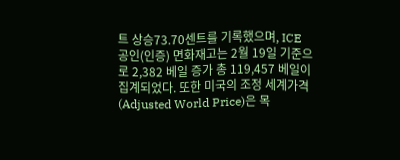트 상승73.70센트를 기록했으며, ICE 공인(인증) 면화재고는 2월 19일 기준으로 2,382 베일 증가 총 119,457 베일이 집계되었다. 또한 미국의 조정 세계가격(Adjusted World Price)은 목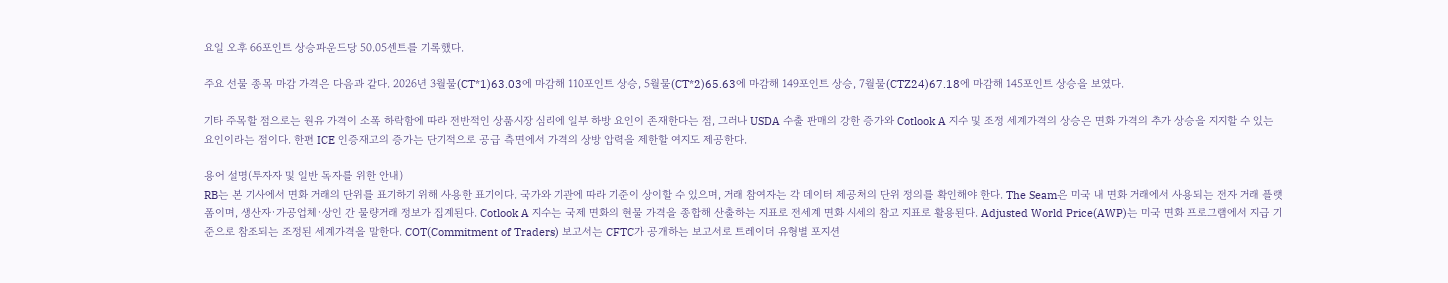요일 오후 66포인트 상승파운드당 50.05센트를 기록했다.

주요 선물 종목 마감 가격은 다음과 같다. 2026년 3월물(CT*1)63.03에 마감해 110포인트 상승, 5월물(CT*2)65.63에 마감해 149포인트 상승, 7월물(CTZ24)67.18에 마감해 145포인트 상승을 보였다.

기타 주목할 점으로는 원유 가격이 소폭 하락함에 따라 전반적인 상품시장 심리에 일부 하방 요인이 존재한다는 점, 그러나 USDA 수출 판매의 강한 증가와 Cotlook A 지수 및 조정 세계가격의 상승은 면화 가격의 추가 상승을 지지할 수 있는 요인이라는 점이다. 한편 ICE 인증재고의 증가는 단기적으로 공급 측면에서 가격의 상방 압력을 제한할 여지도 제공한다.

용어 설명(투자자 및 일반 독자를 위한 안내)
RB는 본 기사에서 면화 거래의 단위를 표기하기 위해 사용한 표기이다. 국가와 기관에 따라 기준이 상이할 수 있으며, 거래 참여자는 각 데이터 제공처의 단위 정의를 확인해야 한다. The Seam은 미국 내 면화 거래에서 사용되는 전자 거래 플랫폼이며, 생산자·가공업체·상인 간 물량거래 정보가 집계된다. Cotlook A 지수는 국제 면화의 현물 가격을 종합해 산출하는 지표로 전세계 면화 시세의 참고 지표로 활용된다. Adjusted World Price(AWP)는 미국 면화 프로그램에서 지급 기준으로 참조되는 조정된 세계가격을 말한다. COT(Commitment of Traders) 보고서는 CFTC가 공개하는 보고서로 트레이더 유형별 포지션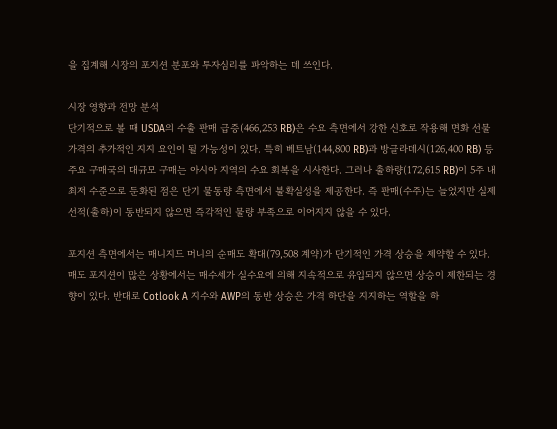을 집계해 시장의 포지션 분포와 투자심리를 파악하는 데 쓰인다.

시장 영향과 전망 분석
단기적으로 볼 때 USDA의 수출 판매 급증(466,253 RB)은 수요 측면에서 강한 신호로 작용해 면화 선물 가격의 추가적인 지지 요인이 될 가능성이 있다. 특히 베트남(144,800 RB)과 방글라데시(126,400 RB) 등 주요 구매국의 대규모 구매는 아시아 지역의 수요 회복을 시사한다. 그러나 출하량(172,615 RB)이 5주 내 최저 수준으로 둔화된 점은 단기 물동량 측면에서 불확실성을 제공한다. 즉 판매(수주)는 늘었지만 실제 선적(출하)이 동반되지 않으면 즉각적인 물량 부족으로 이어지지 않을 수 있다.

포지션 측면에서는 매니지드 머니의 순매도 확대(79,508 계약)가 단기적인 가격 상승을 제약할 수 있다. 매도 포지션이 많은 상황에서는 매수세가 실수요에 의해 지속적으로 유입되지 않으면 상승이 제한되는 경향이 있다. 반대로 Cotlook A 지수와 AWP의 동반 상승은 가격 하단을 지지하는 역할을 하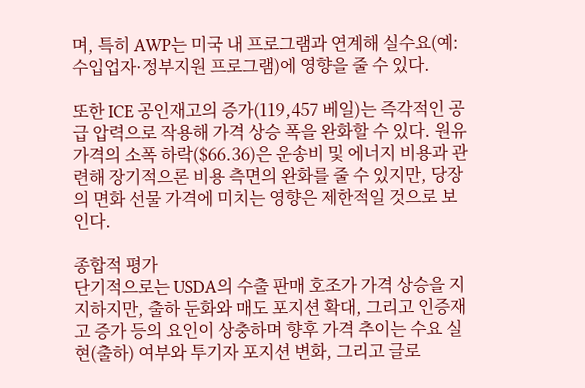며, 특히 AWP는 미국 내 프로그램과 연계해 실수요(예: 수입업자·정부지원 프로그램)에 영향을 줄 수 있다.

또한 ICE 공인재고의 증가(119,457 베일)는 즉각적인 공급 압력으로 작용해 가격 상승 폭을 완화할 수 있다. 원유 가격의 소폭 하락($66.36)은 운송비 및 에너지 비용과 관련해 장기적으론 비용 측면의 완화를 줄 수 있지만, 당장의 면화 선물 가격에 미치는 영향은 제한적일 것으로 보인다.

종합적 평가
단기적으로는 USDA의 수출 판매 호조가 가격 상승을 지지하지만, 출하 둔화와 매도 포지션 확대, 그리고 인증재고 증가 등의 요인이 상충하며 향후 가격 추이는 수요 실현(출하) 여부와 투기자 포지션 변화, 그리고 글로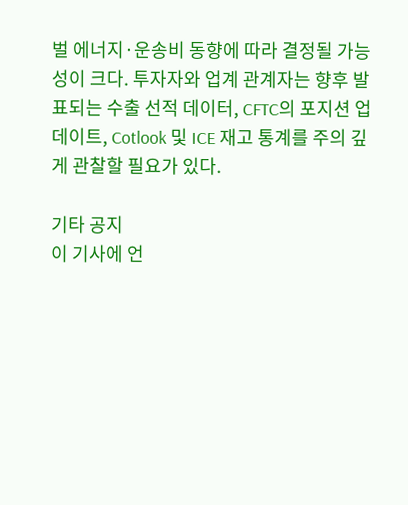벌 에너지·운송비 동향에 따라 결정될 가능성이 크다. 투자자와 업계 관계자는 향후 발표되는 수출 선적 데이터, CFTC의 포지션 업데이트, Cotlook 및 ICE 재고 통계를 주의 깊게 관찰할 필요가 있다.

기타 공지
이 기사에 언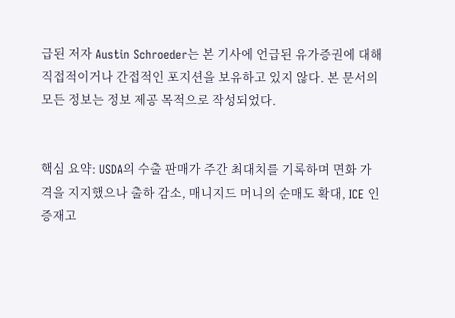급된 저자 Austin Schroeder는 본 기사에 언급된 유가증권에 대해 직접적이거나 간접적인 포지션을 보유하고 있지 않다. 본 문서의 모든 정보는 정보 제공 목적으로 작성되었다.


핵심 요약: USDA의 수출 판매가 주간 최대치를 기록하며 면화 가격을 지지했으나 출하 감소, 매니지드 머니의 순매도 확대, ICE 인증재고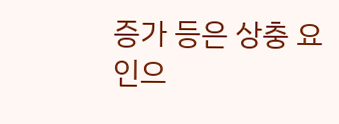증가 등은 상충 요인으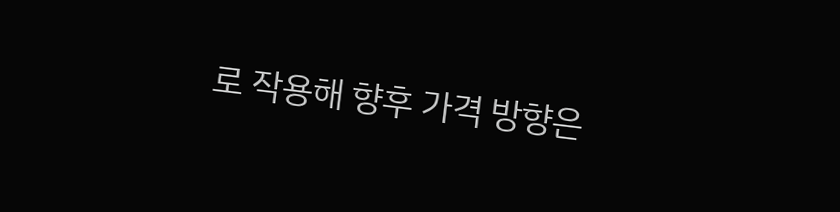로 작용해 향후 가격 방향은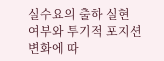실수요의 출하 실현 여부와 투기적 포지션 변화에 따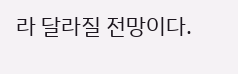라 달라질 전망이다.